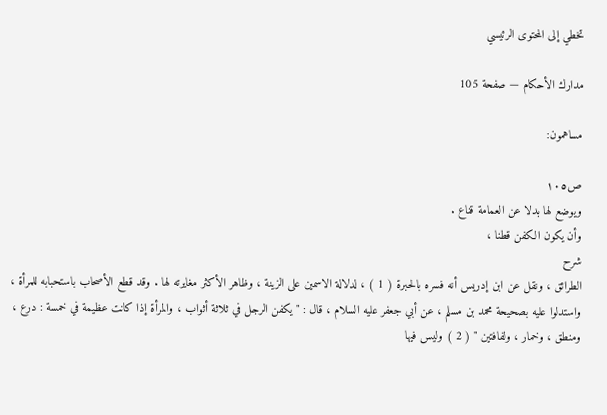تخطي إلى المحتوى الرئيسي

مدارك الأحكام — صفحة 105

مساهمون:

ص١٠٥
ويوضع لها بدلا عن العمامة قناع .
وأن يكون الكفن قطنا ،
شرح
الطرائق ، ونقل عن ابن إدريس أنه فسره بالحبرة ( 1 ) ، لدلالة الاسمين على الزينة ، وظاهر الأكثر مغايرته لها . وقد قطع الأصحاب باستحبابه للمرأة ، واستدلوا عليه بصحيحة محمد بن مسلم ، عن أبي جعفر عليه السلام ، قال : " يكفن الرجل في ثلاثة أثواب ، والمرأة إذا كانت عظيمة في خمسة : درع ، ومنطق ، وخمار ، ولفافتين " ( 2 ) وليس فيها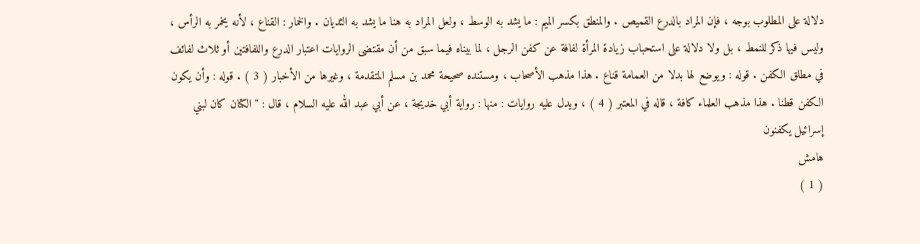دلالة على المطلوب بوجه ، فإن المراد بالدرع القميص . والمنطق بكسر الميم : ما يشد به الوسط ، ولعل المراد به هنا ما يشد به الثديان . والخمار : القناع ، لأنه يخمر به الرأس ، وليس فيها ذكر للنمط ، بل ولا دلالة على استحباب زيادة المرأة لفافة عن كفن الرجل ، لما بيناه فيما سبق من أن مقتضى الروايات اعتبار الدرع واللفافتين أو ثلاث لفائف في مطلق الكفن . قوله : ويوضع لها بدلا من العمامة قناع . هذا مذهب الأصحاب ، ومستنده صحيحة محمد بن مسلم المتقدمة ، وغيرها من الأخبار ( 3 ) . قوله : وأن يكون الكفن قطنا . هذا مذهب العلماء كافة ، قاله في المعتبر ( 4 ) ، ويدل عليه روايات : منها : رواية أبي خديجة ، عن أبي عبد الله عليه السلام ، قال : " الكتان كان لبني إسرائيل يكفنون
هامش
( 1 )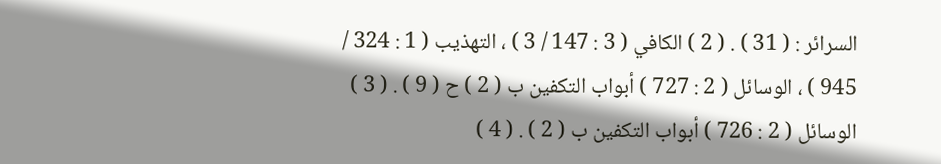السرائر : ( 31 ) . ( 2 ) الكافي ( 3 : 147 / 3 ) ، التهذيب ( 1 : 324 / 945 ) ، الوسائل ( 2 : 727 ) أبواب التكفين ب ( 2 ) ح ( 9 ) . ( 3 ) الوسائل ( 2 : 726 ) أبواب التكفين ب ( 2 ) . ( 4 )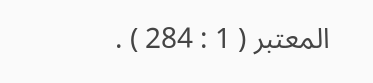المعتبر ( 1 : 284 ) .